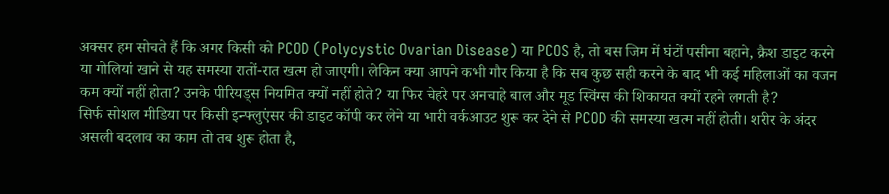अक्सर हम सोचते हैं कि अगर किसी को PCOD (Polycystic Ovarian Disease) या PCOS है, तो बस जिम में घंटों पसीना बहाने, क्रैश डाइट करने या गोलियां खाने से यह समस्या रातों-रात खत्म हो जाएगी। लेकिन क्या आपने कभी गौर किया है कि सब कुछ सही करने के बाद भी कई महिलाओं का वजन कम क्यों नहीं होता? उनके पीरियड्स नियमित क्यों नहीं होते? या फिर चेहरे पर अनचाहे बाल और मूड स्विंग्स की शिकायत क्यों रहने लगती है?
सिर्फ सोशल मीडिया पर किसी इन्फ्लुएंसर की डाइट कॉपी कर लेने या भारी वर्कआउट शुरू कर देने से PCOD की समस्या खत्म नहीं होती। शरीर के अंदर असली बदलाव का काम तो तब शुरू होता है,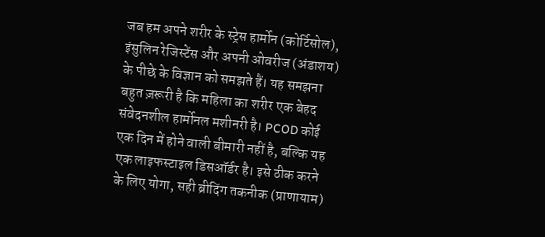जब हम अपने शरीर के स्ट्रेस हार्मोन (कोर्टिसोल), इंसुलिन रेजिस्टेंस और अपनी ओवरीज (अंडाशय) के पीछे के विज्ञान को समझते हैं। यह समझना बहुत ज़रूरी है कि महिला का शरीर एक बेहद संवेदनशील हार्मोनल मशीनरी है। PCOD कोई एक दिन में होने वाली बीमारी नहीं है, बल्कि यह एक लाइफस्टाइल डिसऑर्डर है। इसे ठीक करने के लिए योगा, सही ब्रीदिंग तकनीक (प्राणायाम)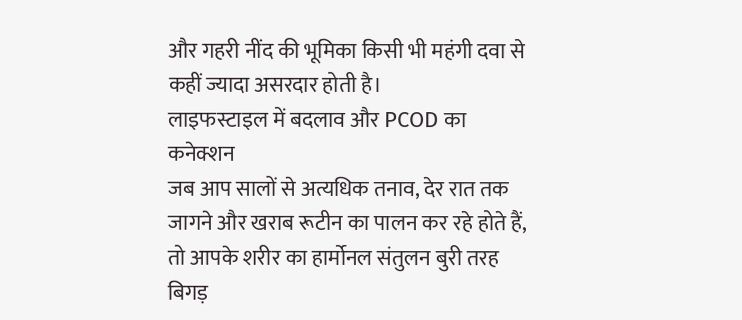और गहरी नींद की भूमिका किसी भी महंगी दवा से कहीं ज्यादा असरदार होती है।
लाइफस्टाइल में बदलाव और PCOD का कनेक्शन
जब आप सालों से अत्यधिक तनाव, देर रात तक जागने और खराब रूटीन का पालन कर रहे होते हैं, तो आपके शरीर का हार्मोनल संतुलन बुरी तरह बिगड़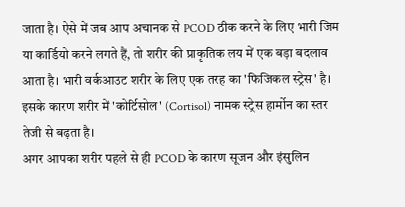जाता है। ऐसे में जब आप अचानक से PCOD ठीक करने के लिए भारी जिम या कार्डियो करने लगते हैं, तो शरीर की प्राकृतिक लय में एक बड़ा बदलाव आता है। भारी वर्कआउट शरीर के लिए एक तरह का 'फिजिकल स्ट्रेस' है। इसके कारण शरीर में 'कोर्टिसोल' (Cortisol) नामक स्ट्रेस हार्मोन का स्तर तेजी से बढ़ता है।
अगर आपका शरीर पहले से ही PCOD के कारण सूजन और इंसुलिन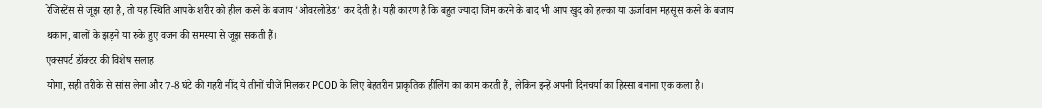रेजिस्टेंस से जूझ रहा है, तो यह स्थिति आपके शरीर को हील करने के बजाय 'ओवरलोडेड' कर देती है। यही कारण है कि बहुत ज्यादा जिम करने के बाद भी आप खुद को हल्का या ऊर्जावान महसूस करने के बजाय थकान, बालों के झड़ने या रुके हुए वजन की समस्या से जूझ सकती हैं।
एक्सपर्ट डॉक्टर की विशेष सलाह
योगा, सही तरीके से सांस लेना और 7-8 घंटे की गहरी नींद ये तीनों चीजें मिलकर PCOD के लिए बेहतरीन प्राकृतिक हीलिंग का काम करती हैं, लेकिन इन्हें अपनी दिनचर्या का हिस्सा बनाना एक कला है।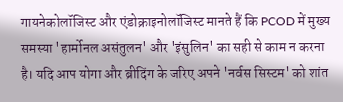गायनेकोलॉजिस्ट और एंडोक्राइनोलॉजिस्ट मानते हैं कि PCOD में मुख्य समस्या 'हार्मोनल असंतुलन' और 'इंसुलिन' का सही से काम न करना है। यदि आप योगा और ब्रीदिंग के जरिए अपने 'नर्वस सिस्टम' को शांत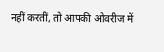नहीं करतीं, तो आपकी ओवरीज में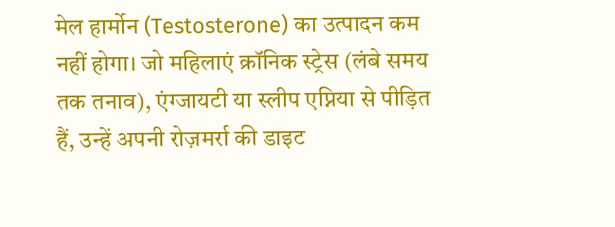मेल हार्मोन (Testosterone) का उत्पादन कम नहीं होगा। जो महिलाएं क्रॉनिक स्ट्रेस (लंबे समय तक तनाव), एंग्जायटी या स्लीप एप्निया से पीड़ित हैं, उन्हें अपनी रोज़मर्रा की डाइट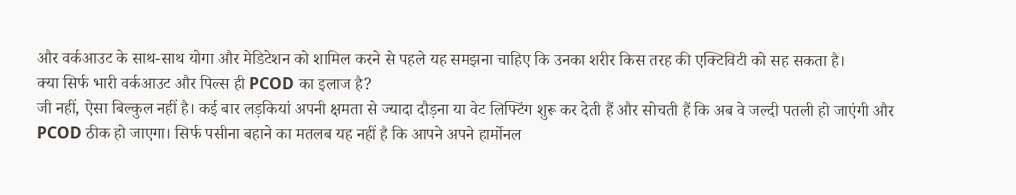और वर्कआउट के साथ-साथ योगा और मेडिटेशन को शामिल करने से पहले यह समझना चाहिए कि उनका शरीर किस तरह की एक्टिविटी को सह सकता है।
क्या सिर्फ भारी वर्कआउट और पिल्स ही PCOD का इलाज है?
जी नहीं, ऐसा बिल्कुल नहीं है। कई बार लड़कियां अपनी क्षमता से ज्यादा दौड़ना या वेट लिफ्टिंग शुरू कर देती हैं और सोचती हैं कि अब वे जल्दी पतली हो जाएंगी और PCOD ठीक हो जाएगा। सिर्फ पसीना बहाने का मतलब यह नहीं है कि आपने अपने हार्मोनल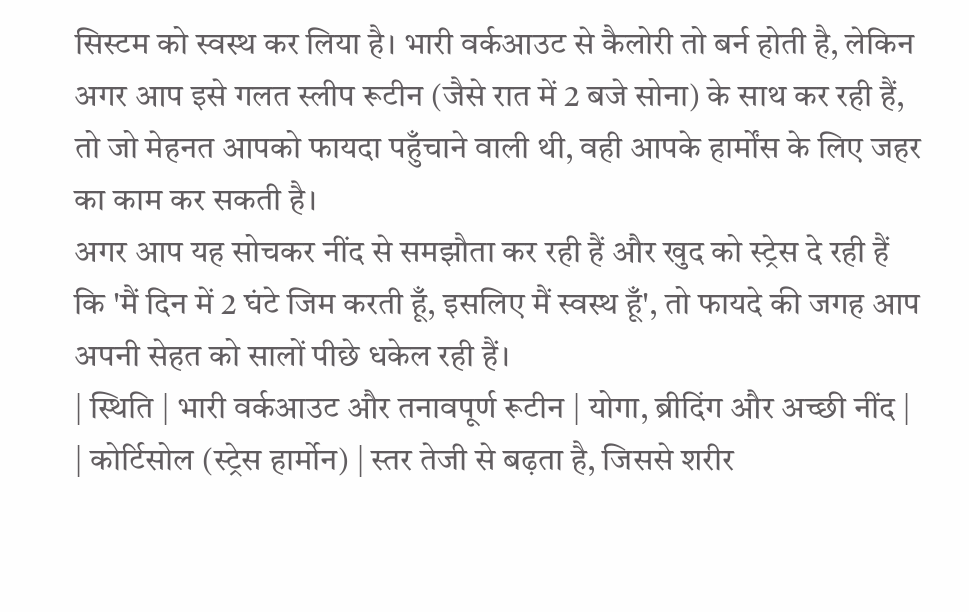सिस्टम को स्वस्थ कर लिया है। भारी वर्कआउट से कैलोरी तो बर्न होती है, लेकिन अगर आप इसे गलत स्लीप रूटीन (जैसे रात में 2 बजे सोना) के साथ कर रही हैं, तो जो मेहनत आपको फायदा पहुँचाने वाली थी, वही आपके हार्मोंस के लिए जहर का काम कर सकती है।
अगर आप यह सोचकर नींद से समझौता कर रही हैं और खुद को स्ट्रेस दे रही हैं कि 'मैं दिन में 2 घंटे जिम करती हूँ, इसलिए मैं स्वस्थ हूँ', तो फायदे की जगह आप अपनी सेहत को सालों पीछे धकेल रही हैं।
| स्थिति | भारी वर्कआउट और तनावपूर्ण रूटीन | योगा, ब्रीदिंग और अच्छी नींद |
| कोर्टिसोल (स्ट्रेस हार्मोन) | स्तर तेजी से बढ़ता है, जिससे शरीर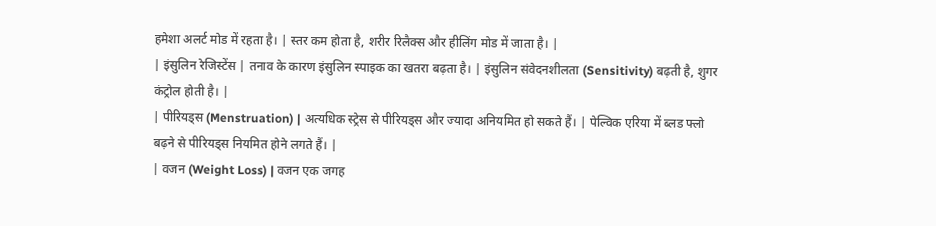हमेशा अलर्ट मोड में रहता है। | स्तर कम होता है, शरीर रिलैक्स और हीलिंग मोड में जाता है। |
| इंसुलिन रेजिस्टेंस | तनाव के कारण इंसुलिन स्पाइक का खतरा बढ़ता है। | इंसुलिन संवेदनशीलता (Sensitivity) बढ़ती है, शुगर कंट्रोल होती है। |
| पीरियड्स (Menstruation) | अत्यधिक स्ट्रेस से पीरियड्स और ज्यादा अनियमित हो सकते हैं। | पेल्विक एरिया में ब्लड फ्लो बढ़ने से पीरियड्स नियमित होने लगते हैं। |
| वजन (Weight Loss) | वजन एक जगह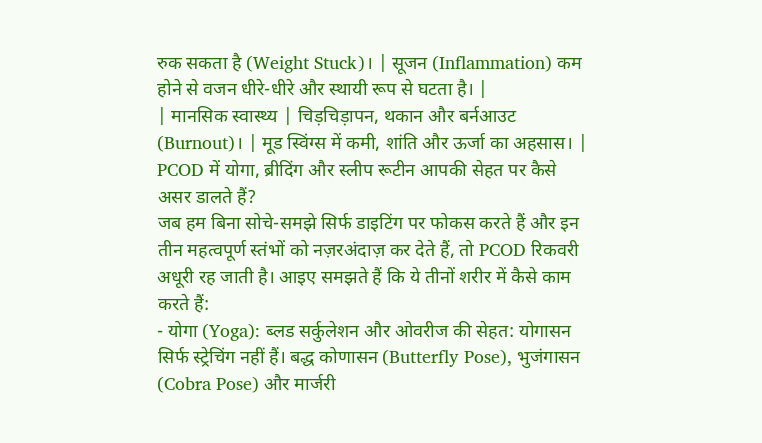रुक सकता है (Weight Stuck)। | सूजन (Inflammation) कम होने से वजन धीरे-धीरे और स्थायी रूप से घटता है। |
| मानसिक स्वास्थ्य | चिड़चिड़ापन, थकान और बर्नआउट (Burnout)। | मूड स्विंग्स में कमी, शांति और ऊर्जा का अहसास। |
PCOD में योगा, ब्रीदिंग और स्लीप रूटीन आपकी सेहत पर कैसे असर डालते हैं?
जब हम बिना सोचे-समझे सिर्फ डाइटिंग पर फोकस करते हैं और इन तीन महत्वपूर्ण स्तंभों को नज़रअंदाज़ कर देते हैं, तो PCOD रिकवरी अधूरी रह जाती है। आइए समझते हैं कि ये तीनों शरीर में कैसे काम करते हैं:
- योगा (Yoga): ब्लड सर्कुलेशन और ओवरीज की सेहत: योगासन सिर्फ स्ट्रेचिंग नहीं हैं। बद्ध कोणासन (Butterfly Pose), भुजंगासन (Cobra Pose) और मार्जरी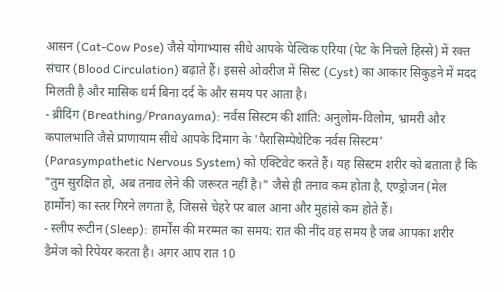आसन (Cat-Cow Pose) जैसे योगाभ्यास सीधे आपके पेल्विक एरिया (पेट के निचले हिस्से) में रक्त संचार (Blood Circulation) बढ़ाते हैं। इससे ओवरीज में सिस्ट (Cyst) का आकार सिकुड़ने में मदद मिलती है और मासिक धर्म बिना दर्द के और समय पर आता है।
- ब्रीदिंग (Breathing/Pranayama): नर्वस सिस्टम की शांति: अनुलोम-विलोम, भ्रामरी और कपालभाति जैसे प्राणायाम सीधे आपके दिमाग के 'पैरासिम्पेथेटिक नर्वस सिस्टम' (Parasympathetic Nervous System) को एक्टिवेट करते हैं। यह सिस्टम शरीर को बताता है कि "तुम सुरक्षित हो, अब तनाव लेने की जरूरत नहीं है।" जैसे ही तनाव कम होता है, एण्ड्रोजन (मेल हार्मोन) का स्तर गिरने लगता है, जिससे चेहरे पर बाल आना और मुहांसे कम होते हैं।
- स्लीप रूटीन (Sleep): हार्मोंस की मरम्मत का समय: रात की नींद वह समय है जब आपका शरीर डैमेज को रिपेयर करता है। अगर आप रात 10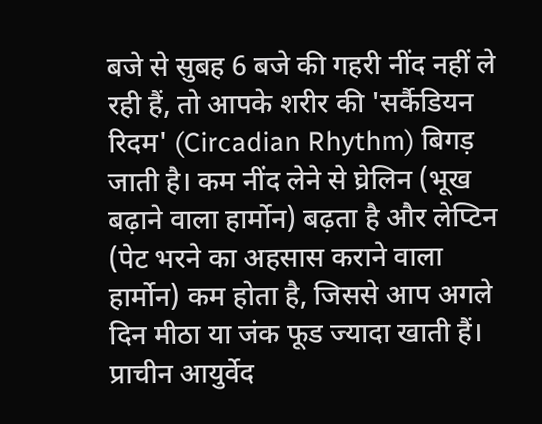बजे से सुबह 6 बजे की गहरी नींद नहीं ले रही हैं, तो आपके शरीर की 'सर्कैडियन रिदम' (Circadian Rhythm) बिगड़ जाती है। कम नींद लेने से घ्रेलिन (भूख बढ़ाने वाला हार्मोन) बढ़ता है और लेप्टिन (पेट भरने का अहसास कराने वाला हार्मोन) कम होता है, जिससे आप अगले दिन मीठा या जंक फूड ज्यादा खाती हैं।
प्राचीन आयुर्वेद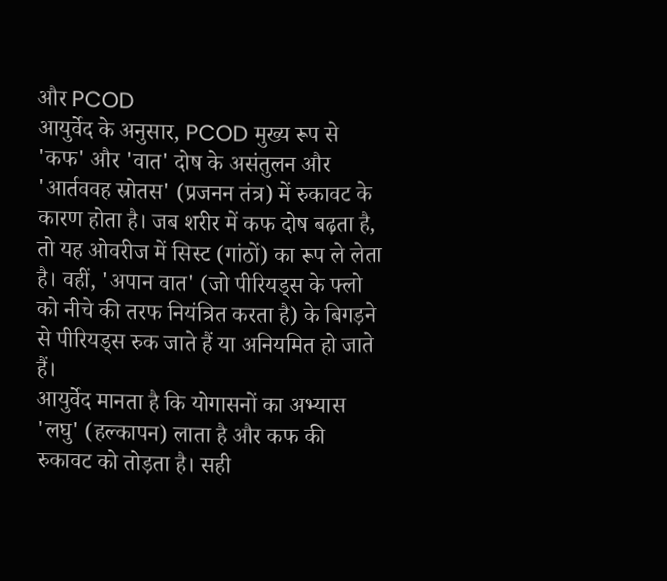और PCOD
आयुर्वेद के अनुसार, PCOD मुख्य रूप से 'कफ' और 'वात' दोष के असंतुलन और 'आर्तववह स्रोतस' (प्रजनन तंत्र) में रुकावट के कारण होता है। जब शरीर में कफ दोष बढ़ता है, तो यह ओवरीज में सिस्ट (गांठों) का रूप ले लेता है। वहीं, 'अपान वात' (जो पीरियड्स के फ्लो को नीचे की तरफ नियंत्रित करता है) के बिगड़ने से पीरियड्स रुक जाते हैं या अनियमित हो जाते हैं।
आयुर्वेद मानता है कि योगासनों का अभ्यास 'लघु' (हल्कापन) लाता है और कफ की रुकावट को तोड़ता है। सही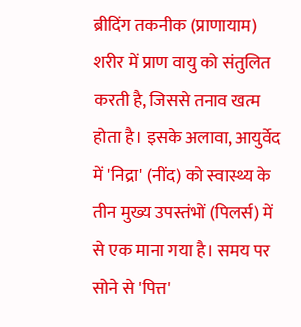ब्रीदिंग तकनीक (प्राणायाम) शरीर में प्राण वायु को संतुलित करती है, जिससे तनाव खत्म होता है। इसके अलावा, आयुर्वेद में 'निद्रा' (नींद) को स्वास्थ्य के तीन मुख्य उपस्तंभों (पिलर्स) में से एक माना गया है। समय पर सोने से 'पित्त'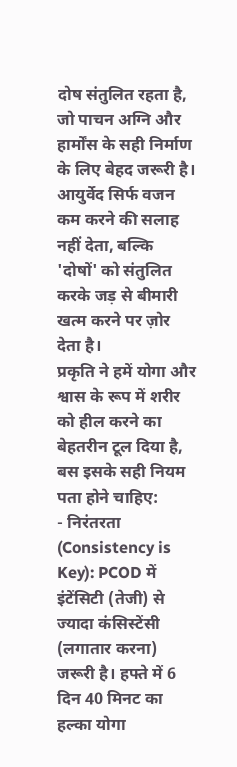दोष संतुलित रहता है, जो पाचन अग्नि और हार्मोंस के सही निर्माण के लिए बेहद जरूरी है। आयुर्वेद सिर्फ वजन कम करने की सलाह नहीं देता, बल्कि 'दोषों' को संतुलित करके जड़ से बीमारी खत्म करने पर ज़ोर देता है।
प्रकृति ने हमें योगा और श्वास के रूप में शरीर को हील करने का बेहतरीन टूल दिया है, बस इसके सही नियम पता होने चाहिए:
- निरंतरता (Consistency is Key): PCOD में इंटेंसिटी (तेजी) से ज्यादा कंसिस्टेंसी (लगातार करना) जरूरी है। हफ्ते में 6 दिन 40 मिनट का हल्का योगा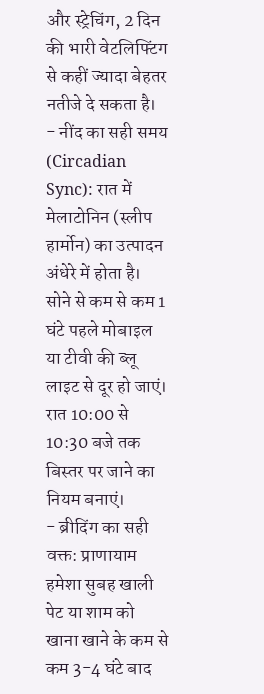और स्ट्रेचिंग, 2 दिन की भारी वेटलिफ्टिंग से कहीं ज्यादा बेहतर नतीजे दे सकता है।
- नींद का सही समय (Circadian Sync): रात में मेलाटोनिन (स्लीप हार्मोन) का उत्पादन अंधेरे में होता है। सोने से कम से कम 1 घंटे पहले मोबाइल या टीवी की ब्लू लाइट से दूर हो जाएं। रात 10:00 से 10:30 बजे तक बिस्तर पर जाने का नियम बनाएं।
- ब्रीदिंग का सही वक्त: प्राणायाम हमेशा सुबह खाली पेट या शाम को खाना खाने के कम से कम 3-4 घंटे बाद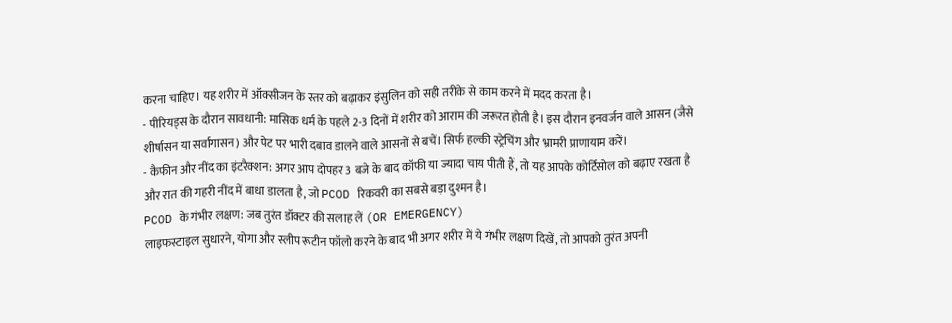करना चाहिए। यह शरीर में ऑक्सीजन के स्तर को बढ़ाकर इंसुलिन को सही तरीके से काम करने में मदद करता है।
- पीरियड्स के दौरान सावधानी: मासिक धर्म के पहले 2-3 दिनों में शरीर को आराम की जरूरत होती है। इस दौरान इनवर्जन वाले आसन (जैसे शीर्षासन या सर्वांगासन) और पेट पर भारी दबाव डालने वाले आसनों से बचें। सिर्फ हल्की स्ट्रेचिंग और भ्रामरी प्राणायाम करें।
- कैफीन और नींद का इंटरैक्शन: अगर आप दोपहर 3 बजे के बाद कॉफी या ज्यादा चाय पीती हैं, तो यह आपके कोर्टिसोल को बढ़ाए रखता है और रात की गहरी नींद में बाधा डालता है, जो PCOD रिकवरी का सबसे बड़ा दुश्मन है।
PCOD के गंभीर लक्षण: जब तुरंत डॉक्टर की सलाह लें (OR EMERGENCY)
लाइफस्टाइल सुधारने, योगा और स्लीप रूटीन फॉलो करने के बाद भी अगर शरीर में ये गंभीर लक्षण दिखें, तो आपको तुरंत अपनी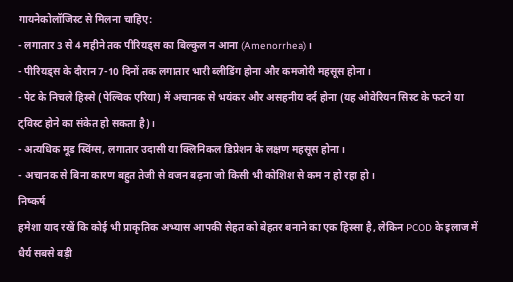गायनेकोलॉजिस्ट से मिलना चाहिए:
- लगातार 3 से 4 महीने तक पीरियड्स का बिल्कुल न आना (Amenorrhea)।
- पीरियड्स के दौरान 7-10 दिनों तक लगातार भारी ब्लीडिंग होना और कमजोरी महसूस होना।
- पेट के निचले हिस्से (पेल्विक एरिया) में अचानक से भयंकर और असहनीय दर्द होना (यह ओवेरियन सिस्ट के फटने या ट्विस्ट होने का संकेत हो सकता है)।
- अत्यधिक मूड स्विंग्स, लगातार उदासी या क्लिनिकल डिप्रेशन के लक्षण महसूस होना।
- अचानक से बिना कारण बहुत तेजी से वजन बढ़ना जो किसी भी कोशिश से कम न हो रहा हो।
निष्कर्ष
हमेशा याद रखें कि कोई भी प्राकृतिक अभ्यास आपकी सेहत को बेहतर बनाने का एक हिस्सा है, लेकिन PCOD के इलाज में धैर्य सबसे बड़ी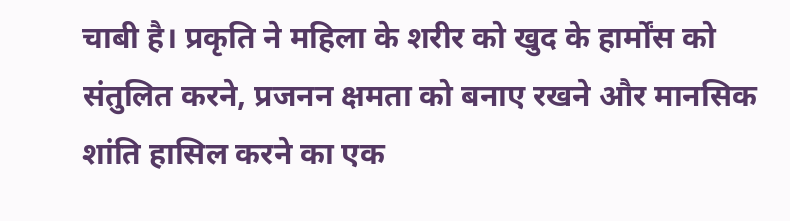चाबी है। प्रकृति ने महिला के शरीर को खुद के हार्मोंस को संतुलित करने, प्रजनन क्षमता को बनाए रखने और मानसिक शांति हासिल करने का एक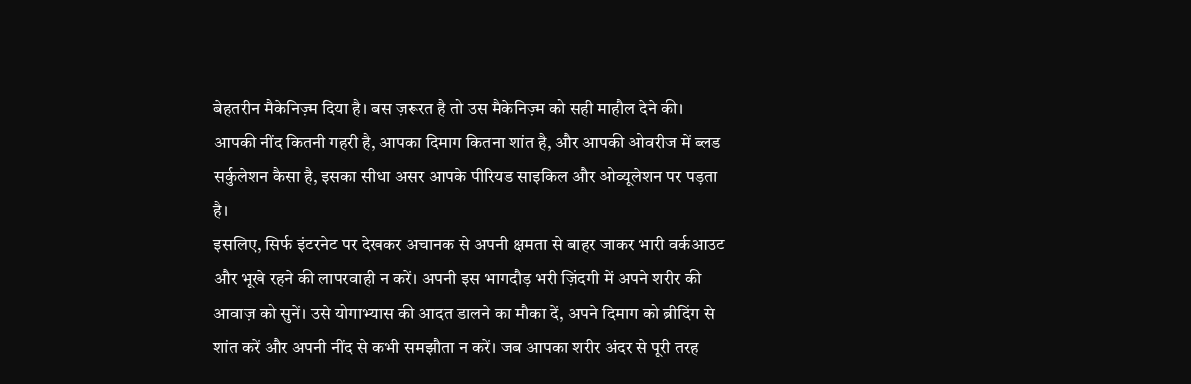बेहतरीन मैकेनिज़्म दिया है। बस ज़रूरत है तो उस मैकेनिज़्म को सही माहौल देने की। आपकी नींद कितनी गहरी है, आपका दिमाग कितना शांत है, और आपकी ओवरीज में ब्लड सर्कुलेशन कैसा है, इसका सीधा असर आपके पीरियड साइकिल और ओव्यूलेशन पर पड़ता है।
इसलिए, सिर्फ इंटरनेट पर देखकर अचानक से अपनी क्षमता से बाहर जाकर भारी वर्कआउट और भूखे रहने की लापरवाही न करें। अपनी इस भागदौड़ भरी ज़िंदगी में अपने शरीर की आवाज़ को सुनें। उसे योगाभ्यास की आदत डालने का मौका दें, अपने दिमाग को ब्रीदिंग से शांत करें और अपनी नींद से कभी समझौता न करें। जब आपका शरीर अंदर से पूरी तरह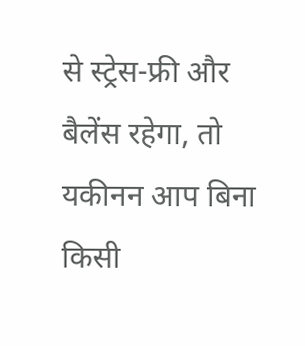से स्ट्रेस-फ्री और बैलेंस रहेगा, तो यकीनन आप बिना किसी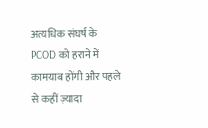अत्यधिक संघर्ष के PCOD को हराने में कामयाब होंगी और पहले से कहीं ज़्यादा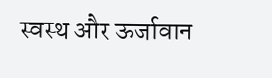स्वस्थ और ऊर्जावान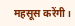महसूस करेंगी।